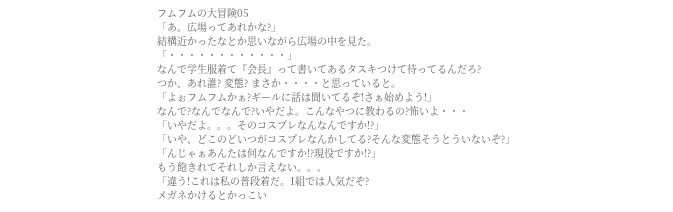フムフムの大冒険05
「あ。広場ってあれかな?」
結構近かったなとか思いながら広場の中を見た。
「・・・・・・・・・・・・」
なんで学生服着て『会長』って書いてあるタスキつけて待ってるんだろ?
つか、あれ誰? 変態? まさか・・・・と思っていると。
「よぉフムフムかぁ?ギールに話は聞いてるぞ!さぁ始めよう!」
なんで?なんでなんで?いやだよ。こんなやつに教わるの?怖いよ・・・
「いやだよ。。。そのコスプレなんなんですか!?」
「いや、どこのどいつがコスプレなんかしてる?そんな変態そうとういないぞ?」
「んじゃぁあんたは何なんですか!?現役ですか!?」
もう飽きれてそれしか言えない。。。
「違う!これは私の普段着だ。1組では人気だぞ?
メガネかけるとかっこい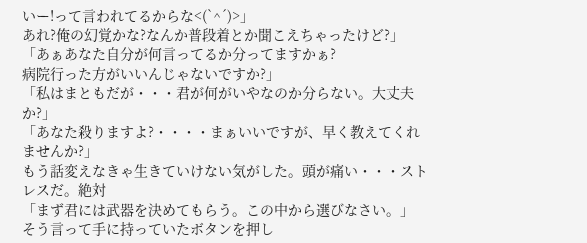いー!って言われてるからな<(`^´)>」
あれ?俺の幻覚かな?なんか普段着とか聞こえちゃったけど?」
「あぁあなた自分が何言ってるか分ってますかぁ?
病院行った方がいいんじゃないですか?」
「私はまともだが・・・君が何がいやなのか分らない。大丈夫か?」
「あなた殺りますよ?・・・・まぁいいですが、早く教えてくれませんか?」
もう話変えなきゃ生きていけない気がした。頭が痛い・・・ストレスだ。絶対
「まず君には武器を決めてもらう。この中から選びなさい。」
そう言って手に持っていたボタンを押し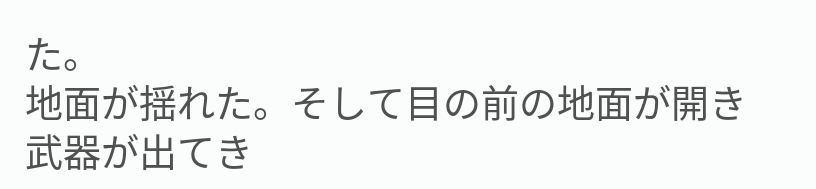た。
地面が揺れた。そして目の前の地面が開き武器が出てき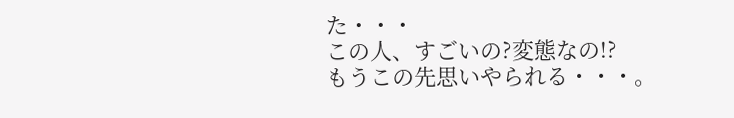た・・・
この人、すごいの?変態なの!?
もうこの先思いやられる・・・。